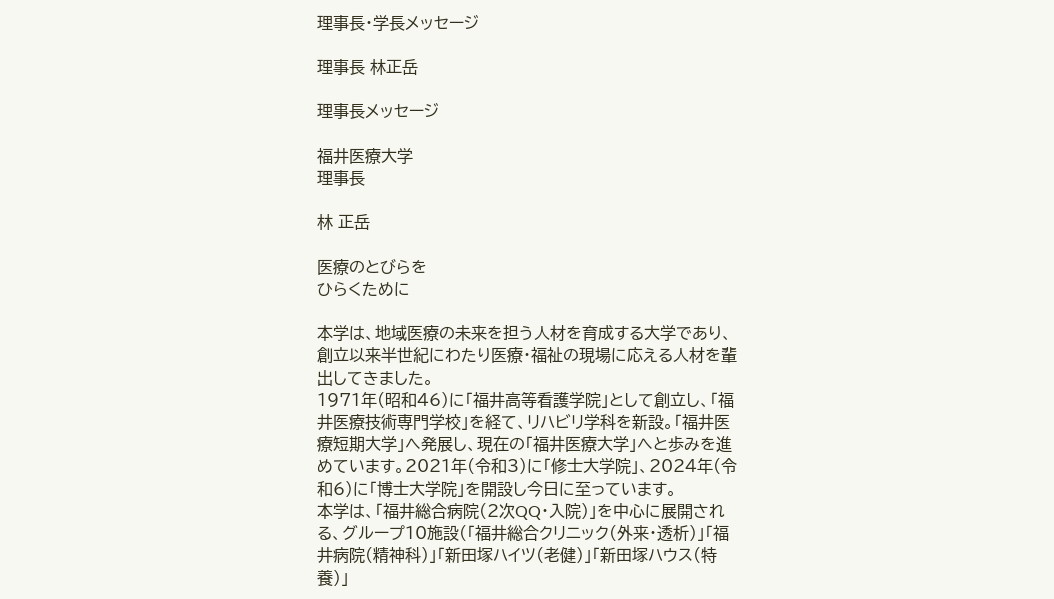理事長・学長メッセージ

理事長 林正岳

理事長メッセージ

福井医療大学
理事長

林 正岳

医療のとびらを
ひらくために

本学は、地域医療の未来を担う人材を育成する大学であり、創立以来半世紀にわたり医療・福祉の現場に応える人材を輩出してきました。
1971年(昭和46)に「福井高等看護学院」として創立し、「福井医療技術専門学校」を経て、リハビリ学科を新設。「福井医療短期大学」へ発展し、現在の「福井医療大学」へと歩みを進めています。2021年(令和3)に「修士大学院」、2024年(令和6)に「博士大学院」を開設し今日に至っています。
本学は、「福井総合病院(2次QQ・入院)」を中心に展開される、グループ10施設(「福井総合クリニック(外来・透析)」「福井病院(精神科)」「新田塚ハイツ(老健)」「新田塚ハウス(特養)」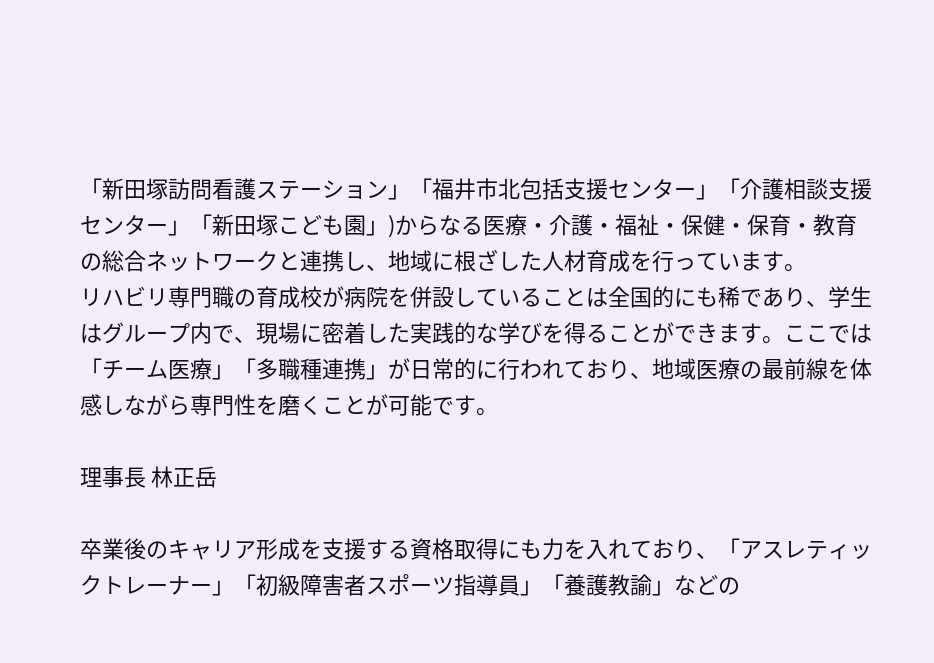「新田塚訪問看護ステーション」「福井市北包括支援センター」「介護相談支援センター」「新田塚こども園」)からなる医療・介護・福祉・保健・保育・教育の総合ネットワークと連携し、地域に根ざした人材育成を行っています。
リハビリ専門職の育成校が病院を併設していることは全国的にも稀であり、学生はグループ内で、現場に密着した実践的な学びを得ることができます。ここでは「チーム医療」「多職種連携」が日常的に行われており、地域医療の最前線を体感しながら専門性を磨くことが可能です。

理事長 林正岳

卒業後のキャリア形成を支援する資格取得にも力を入れており、「アスレティックトレーナー」「初級障害者スポーツ指導員」「養護教諭」などの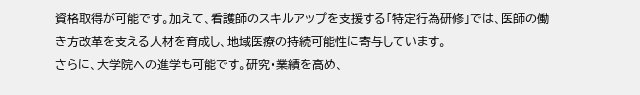資格取得が可能です。加えて、看護師のスキルアップを支援する「特定行為研修」では、医師の働き方改革を支える人材を育成し、地域医療の持続可能性に寄与しています。
さらに、大学院への進学も可能です。研究・業績を高め、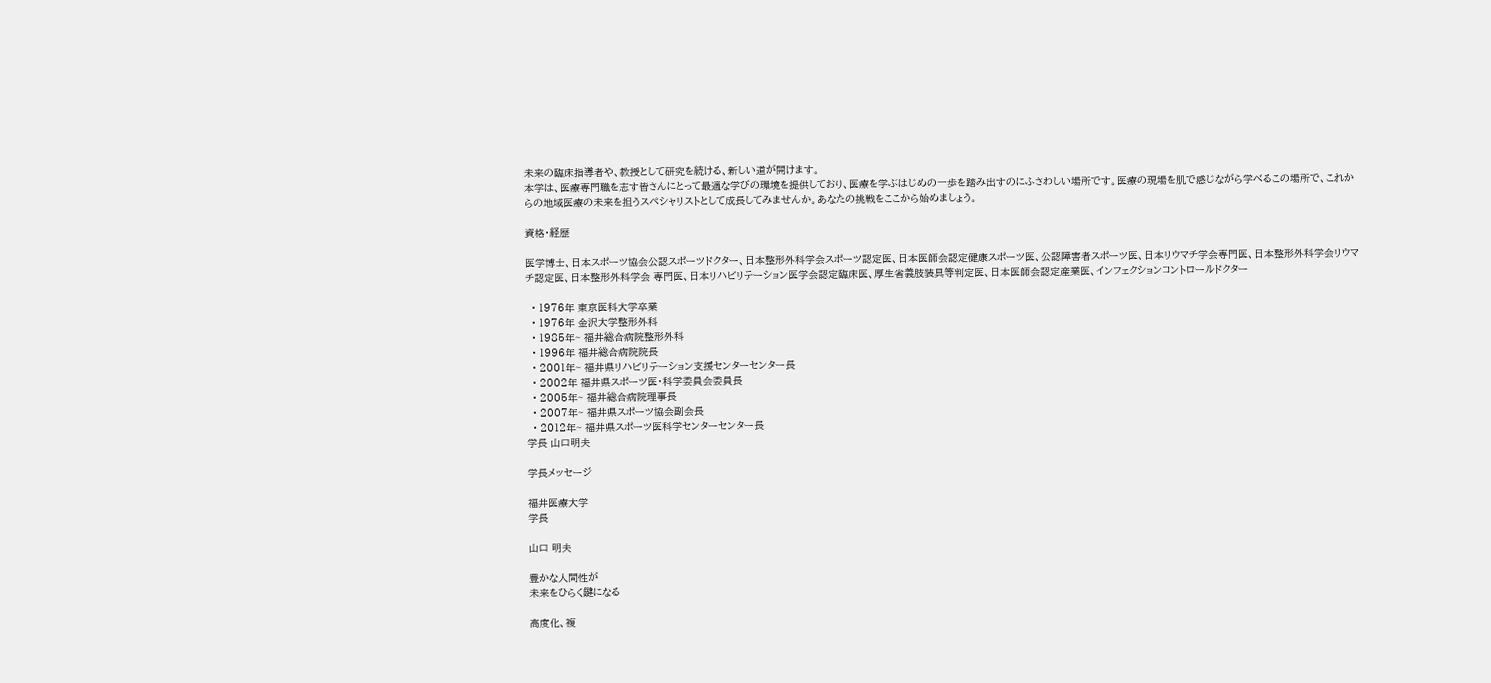未来の臨床指導者や、教授として研究を続ける、新しい道が開けます。
本学は、医療専門職を志す皆さんにとって最適な学びの環境を提供しており、医療を学ぶはじめの一歩を踏み出すのにふさわしい場所です。医療の現場を肌で感じながら学べるこの場所で、これからの地域医療の未来を担うスペシャリストとして成長してみませんか。あなたの挑戦をここから始めましょう。

資格・経歴

医学博士、日本スポーツ協会公認スポーツドクター、日本整形外科学会スポーツ認定医、日本医師会認定健康スポーツ医、公認障害者スポーツ医、日本リウマチ学会専門医、日本整形外科学会リウマチ認定医、日本整形外科学会 専門医、日本リハビリテーション医学会認定臨床医、厚生省義肢装具等判定医、日本医師会認定産業医、インフェクションコントロールドクター

  • 1976年 東京医科大学卒業
  • 1976年 金沢大学整形外科
  • 1985年~ 福井総合病院整形外科
  • 1996年 福井総合病院院長
  • 2001年~ 福井県リハビリテーション支援センターセンター長
  • 2002年 福井県スポーツ医・科学委員会委員長
  • 2005年~ 福井総合病院理事長
  • 2007年~ 福井県スポーツ協会副会長
  • 2012年~ 福井県スポーツ医科学センターセンター長
学長 山口明夫

学長メッセージ

福井医療大学
学長

山口 明夫

豊かな人間性が
未来をひらく鍵になる

高度化、複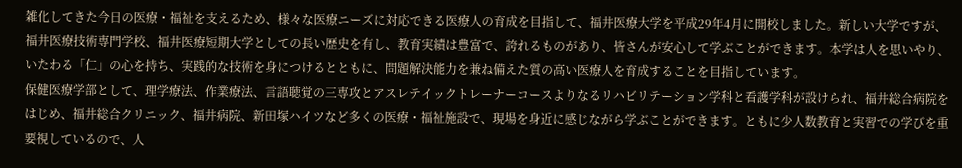雑化してきた今日の医療・福祉を支えるため、様々な医療ニーズに対応できる医療人の育成を目指して、福井医療大学を平成29年4月に開校しました。新しい大学ですが、福井医療技術専門学校、福井医療短期大学としての長い歴史を有し、教育実績は豊富で、誇れるものがあり、皆さんが安心して学ぶことができます。本学は人を思いやり、いたわる「仁」の心を持ち、実践的な技術を身につけるとともに、問題解決能力を兼ね備えた質の高い医療人を育成することを目指しています。
保健医療学部として、理学療法、作業療法、言語聴覚の三専攻とアスレテイックトレーナーコースよりなるリハビリテーション学科と看護学科が設けられ、福井総合病院をはじめ、福井総合クリニック、福井病院、新田塚ハイツなど多くの医療・福祉施設で、現場を身近に感じながら学ぶことができます。ともに少人数教育と実習での学びを重要視しているので、人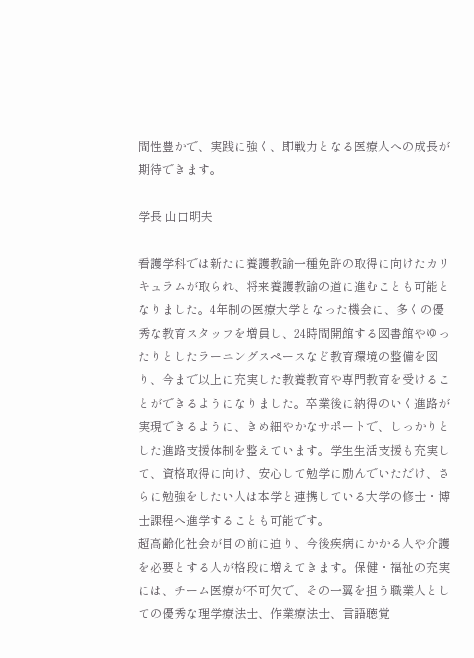間性豊かで、実践に強く、即戦力となる医療人への成長が期待できます。

学長 山口明夫

看護学科では新たに養護教諭一種免許の取得に向けたカリキュラムが取られ、将来養護教諭の道に進むことも可能となりました。4年制の医療大学となった機会に、多くの優秀な教育スタッフを増員し、24時間開館する図書館やゆったりとしたラーニングスペースなど教育環境の整備を図り、今まで以上に充実した教養教育や専門教育を受けることができるようになりました。卒業後に納得のいく進路が実現できるように、きめ細やかなサポートで、しっかりとした進路支援体制を整えています。学生生活支援も充実して、資格取得に向け、安心して勉学に励んでいただけ、さらに勉強をしたい人は本学と連携している大学の修士・博士課程へ進学することも可能です。
超高齢化社会が目の前に迫り、今後疾病にかかる人や介護を必要とする人が格段に増えてきます。保健・福祉の充実には、チーム医療が不可欠で、その一翼を担う職業人としての優秀な理学療法士、作業療法士、言語聴覚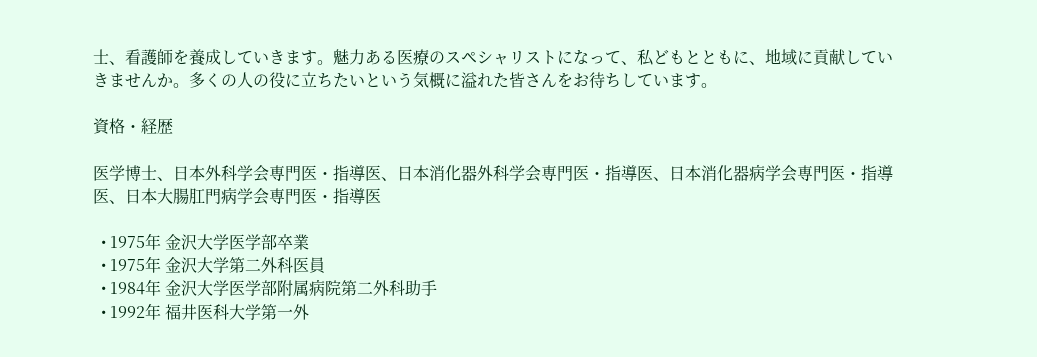士、看護師を養成していきます。魅力ある医療のスペシャリストになって、私どもとともに、地域に貢献していきませんか。多くの人の役に立ちたいという気概に溢れた皆さんをお待ちしています。

資格・経歴

医学博士、日本外科学会専門医・指導医、日本消化器外科学会専門医・指導医、日本消化器病学会専門医・指導医、日本大腸肛門病学会専門医・指導医

  • 1975年 金沢大学医学部卒業
  • 1975年 金沢大学第二外科医員
  • 1984年 金沢大学医学部附属病院第二外科助手
  • 1992年 福井医科大学第一外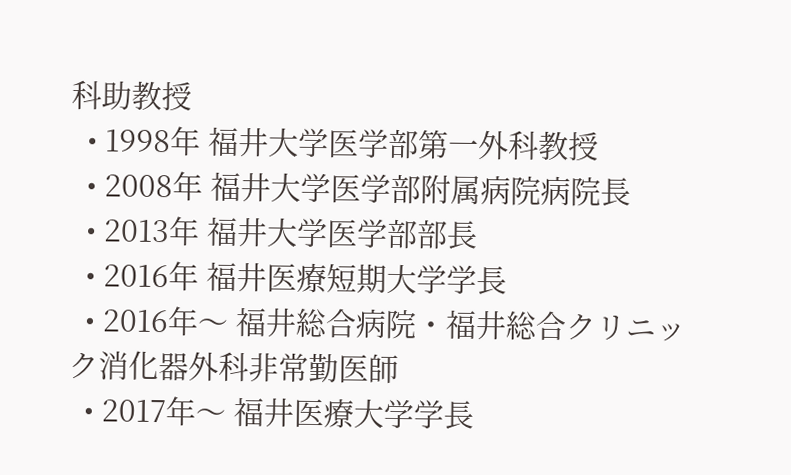科助教授
  • 1998年 福井大学医学部第一外科教授
  • 2008年 福井大学医学部附属病院病院長
  • 2013年 福井大学医学部部長
  • 2016年 福井医療短期大学学長
  • 2016年〜 福井総合病院・福井総合クリニック消化器外科非常勤医師
  • 2017年〜 福井医療大学学長